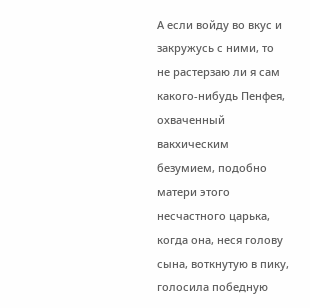А если войду во вкус и закружусь с ними, то не растерзаю ли я сам какого-нибудь Пенфея, охваченный вакхическим безумием, подобно матери этого несчастного царька, когда она, неся голову сына, воткнутую в пику, голосила победную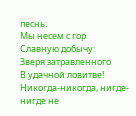песнь:
Мы несем с гор
Славную добычу:
Зверя затравленного
В удачной ловитве!
Никогда-никогда, нигде-нигде не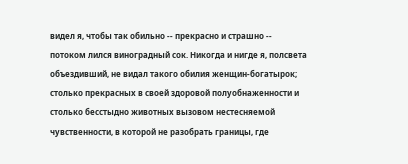видел я, чтобы так обильно -- прекрасно и страшно -- потоком лился виноградный сок. Никогда и нигде я, полсвета объездивший, не видал такого обилия женщин-богатырок; столько прекрасных в своей здоровой полуобнаженности и столько бесстыдно животных вызовом нестесняемой чувственности, в которой не разобрать границы, где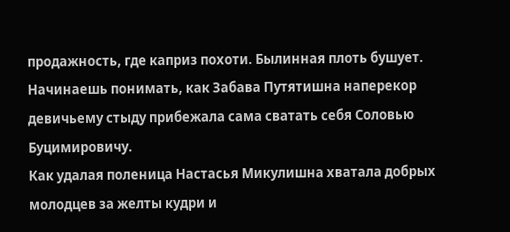продажность, где каприз похоти. Былинная плоть бушует. Начинаешь понимать, как Забава Путятишна наперекор девичьему стыду прибежала сама сватать себя Соловью Буцимировичу.
Как удалая поленица Настасья Микулишна хватала добрых молодцев за желты кудри и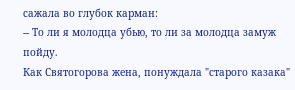сажала во глубок карман:
-- То ли я молодца убью, то ли за молодца замуж пойду.
Как Святогорова жена, понуждала "старого казака"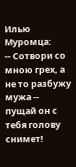Илью Муромца:
-- Сотвори со мною грех, а не то разбужу мужа -- пущай он с тебя голову снимет!